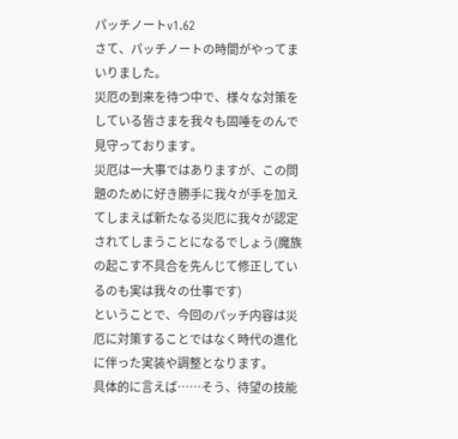パッチノートv1.62
さて、パッチノートの時間がやってまいりました。
災厄の到来を待つ中で、様々な対策をしている皆さまを我々も固唾をのんで見守っております。
災厄は一大事ではありますが、この問題のために好き勝手に我々が手を加えてしまえば新たなる災厄に我々が認定されてしまうことになるでしょう(魔族の起こす不具合を先んじて修正しているのも実は我々の仕事です)
ということで、今回のパッチ内容は災厄に対策することではなく時代の進化に伴った実装や調整となります。
具体的に言えば……そう、待望の技能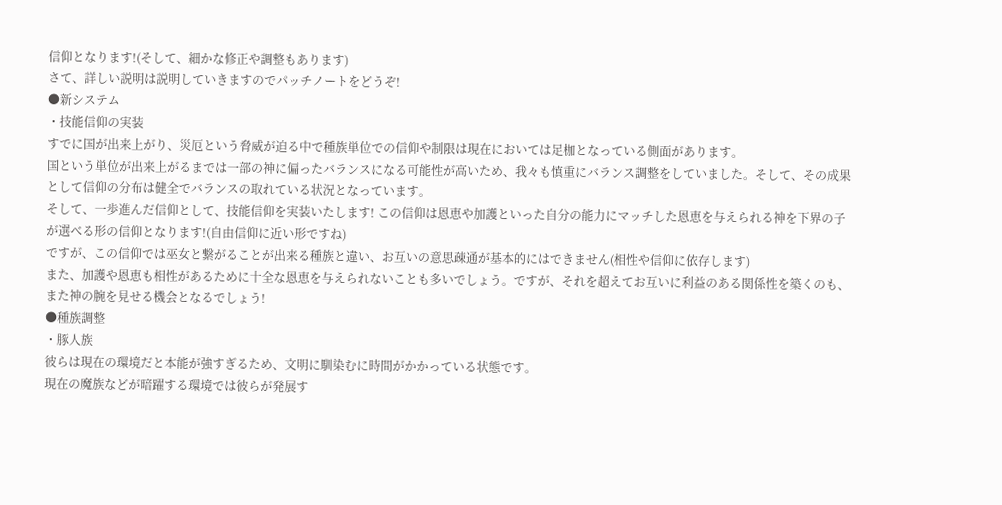信仰となります!(そして、細かな修正や調整もあります)
さて、詳しい説明は説明していきますのでパッチノートをどうぞ!
●新システム
・技能信仰の実装
すでに国が出来上がり、災厄という脅威が迫る中で種族単位での信仰や制限は現在においては足枷となっている側面があります。
国という単位が出来上がるまでは一部の神に偏ったバランスになる可能性が高いため、我々も慎重にバランス調整をしていました。そして、その成果として信仰の分布は健全でバランスの取れている状況となっています。
そして、一歩進んだ信仰として、技能信仰を実装いたします! この信仰は恩恵や加護といった自分の能力にマッチした恩恵を与えられる神を下界の子が選べる形の信仰となります!(自由信仰に近い形ですね)
ですが、この信仰では巫女と繋がることが出来る種族と違い、お互いの意思疎通が基本的にはできません(相性や信仰に依存します)
また、加護や恩恵も相性があるために十全な恩恵を与えられないことも多いでしょう。ですが、それを超えてお互いに利益のある関係性を築くのも、また神の腕を見せる機会となるでしょう!
●種族調整
・豚人族
彼らは現在の環境だと本能が強すぎるため、文明に馴染むに時間がかかっている状態です。
現在の魔族などが暗躍する環境では彼らが発展す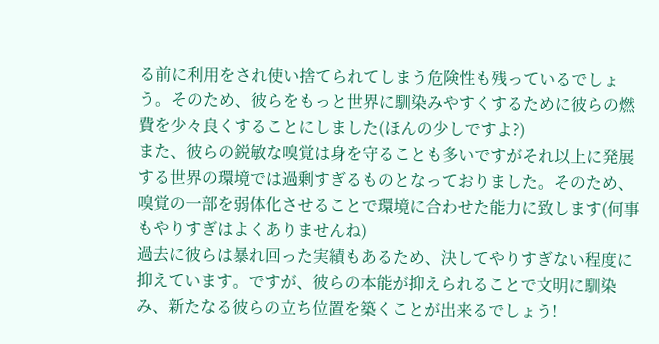る前に利用をされ使い捨てられてしまう危険性も残っているでしょう。そのため、彼らをもっと世界に馴染みやすくするために彼らの燃費を少々良くすることにしました(ほんの少しですよ?)
また、彼らの鋭敏な嗅覚は身を守ることも多いですがそれ以上に発展する世界の環境では過剰すぎるものとなっておりました。そのため、嗅覚の一部を弱体化させることで環境に合わせた能力に致します(何事もやりすぎはよくありませんね)
過去に彼らは暴れ回った実績もあるため、決してやりすぎない程度に抑えています。ですが、彼らの本能が抑えられることで文明に馴染み、新たなる彼らの立ち位置を築くことが出来るでしょう!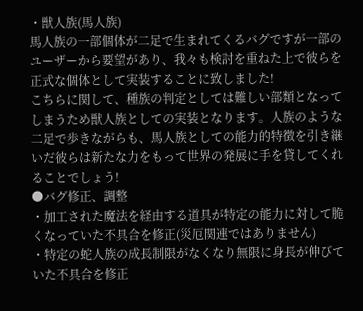・獣人族(馬人族)
馬人族の一部個体が二足で生まれてくるバグですが一部のユーザーから要望があり、我々も検討を重ねた上で彼らを正式な個体として実装することに致しました!
こちらに関して、種族の判定としては難しい部類となってしまうため獣人族としての実装となります。人族のような二足で歩きながらも、馬人族としての能力的特徴を引き継いだ彼らは新たな力をもって世界の発展に手を貸してくれることでしょう!
●バグ修正、調整
・加工された魔法を経由する道具が特定の能力に対して脆くなっていた不具合を修正(災厄関連ではありません)
・特定の蛇人族の成長制限がなくなり無限に身長が伸びていた不具合を修正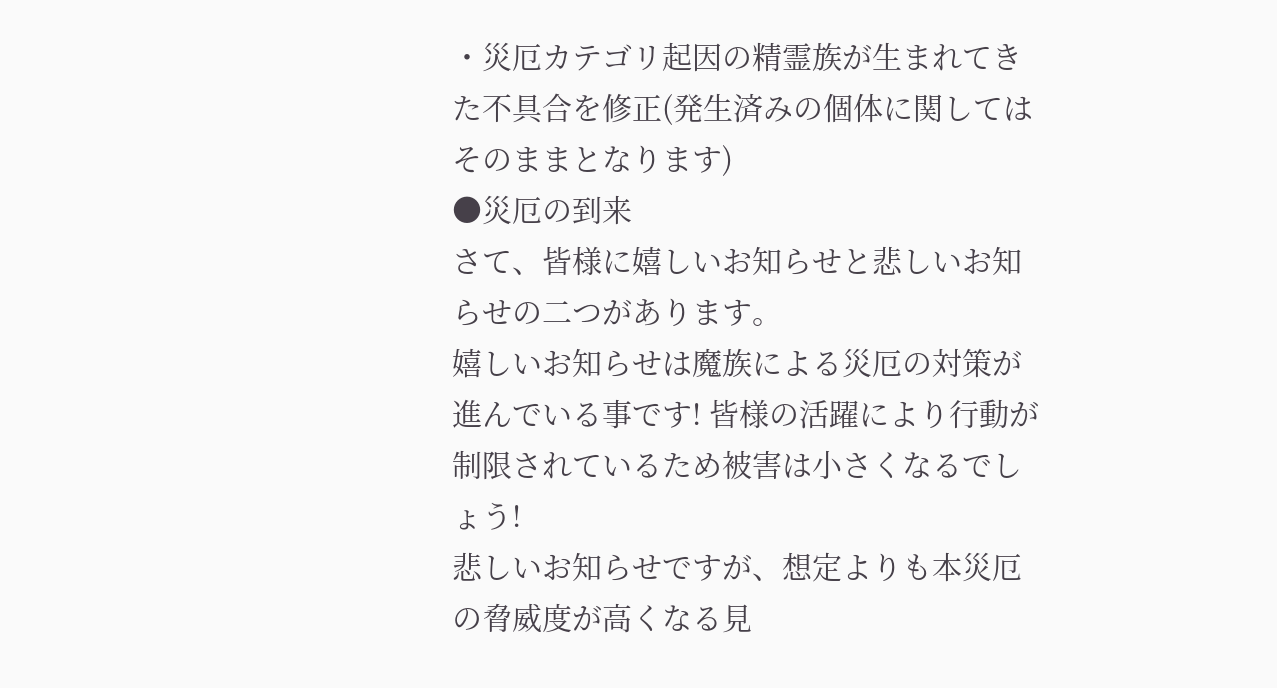・災厄カテゴリ起因の精霊族が生まれてきた不具合を修正(発生済みの個体に関してはそのままとなります)
●災厄の到来
さて、皆様に嬉しいお知らせと悲しいお知らせの二つがあります。
嬉しいお知らせは魔族による災厄の対策が進んでいる事です! 皆様の活躍により行動が制限されているため被害は小さくなるでしょう!
悲しいお知らせですが、想定よりも本災厄の脅威度が高くなる見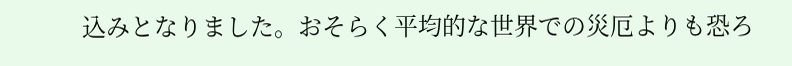込みとなりました。おそらく平均的な世界での災厄よりも恐ろ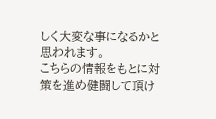しく大変な事になるかと思われます。
こちらの情報をもとに対策を進め健闘して頂け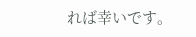れば幸いです。